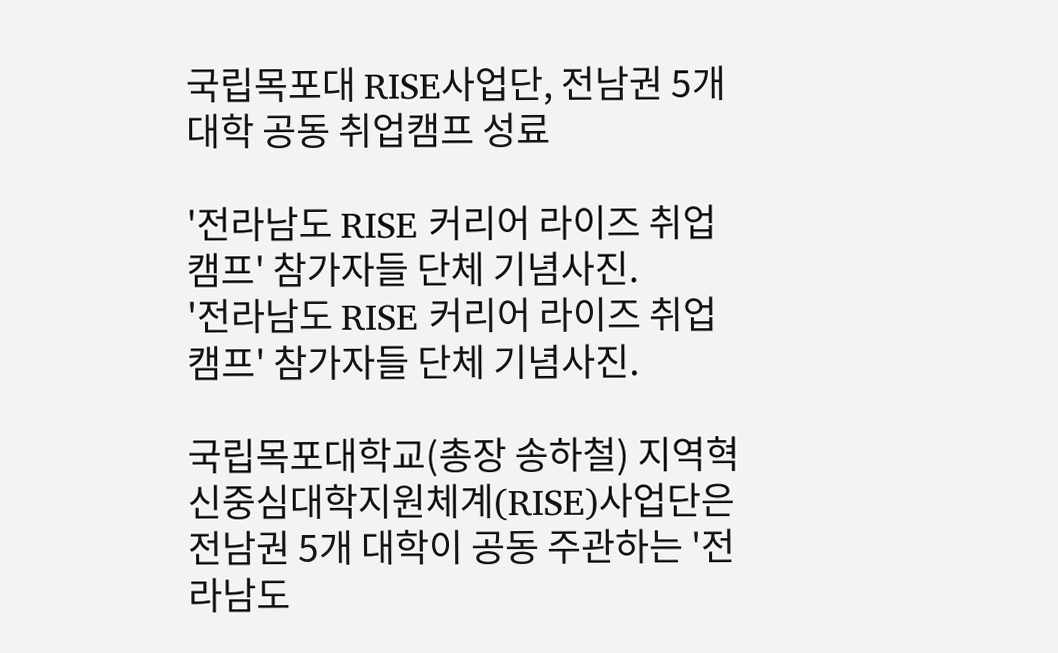국립목포대 RISE사업단, 전남권 5개 대학 공동 취업캠프 성료

'전라남도 RISE 커리어 라이즈 취업캠프' 참가자들 단체 기념사진.
'전라남도 RISE 커리어 라이즈 취업캠프' 참가자들 단체 기념사진.

국립목포대학교(총장 송하철) 지역혁신중심대학지원체계(RISE)사업단은 전남권 5개 대학이 공동 주관하는 '전라남도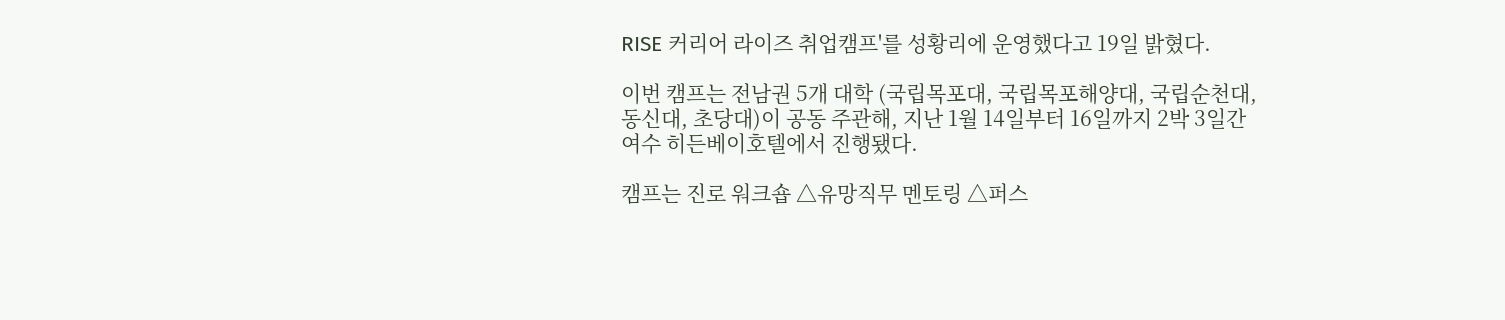RISE 커리어 라이즈 취업캠프'를 성황리에 운영했다고 19일 밝혔다.

이번 캠프는 전남권 5개 대학 (국립목포대, 국립목포해양대, 국립순천대, 동신대, 초당대)이 공동 주관해, 지난 1월 14일부터 16일까지 2박 3일간 여수 히든베이호텔에서 진행됐다.

캠프는 진로 워크숍 △유망직무 멘토링 △퍼스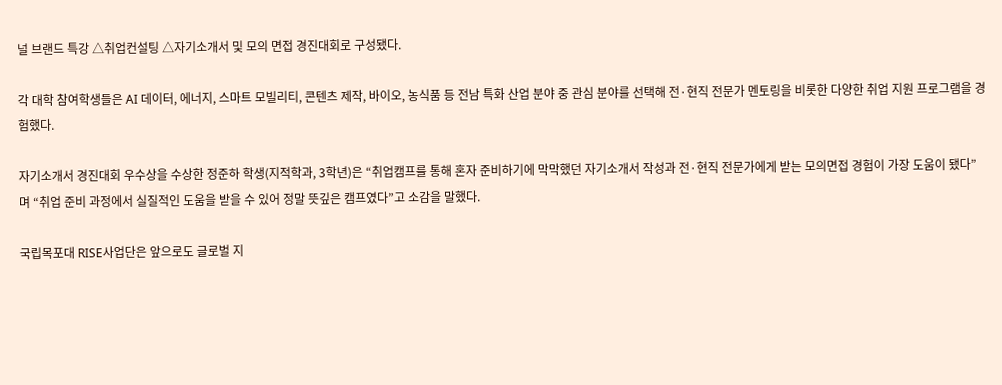널 브랜드 특강 △취업컨설팅 △자기소개서 및 모의 면접 경진대회로 구성됐다.

각 대학 참여학생들은 AI 데이터, 에너지, 스마트 모빌리티, 콘텐츠 제작, 바이오, 농식품 등 전남 특화 산업 분야 중 관심 분야를 선택해 전·현직 전문가 멘토링을 비롯한 다양한 취업 지원 프로그램을 경험했다.

자기소개서 경진대회 우수상을 수상한 정준하 학생(지적학과, 3학년)은 “취업캠프를 통해 혼자 준비하기에 막막했던 자기소개서 작성과 전·현직 전문가에게 받는 모의면접 경험이 가장 도움이 됐다”며 “취업 준비 과정에서 실질적인 도움을 받을 수 있어 정말 뜻깊은 캠프였다”고 소감을 말했다.

국립목포대 RISE사업단은 앞으로도 글로벌 지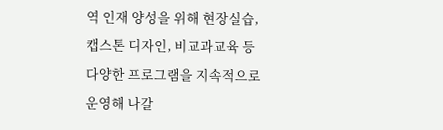역 인재 양성을 위해 현장실습, 캡스톤 디자인, 비교과교육 등 다양한 프로그램을 지속적으로 운영해 나갈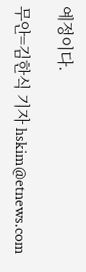예정이다.

무안=김한식 기자 hskim@etnews.com